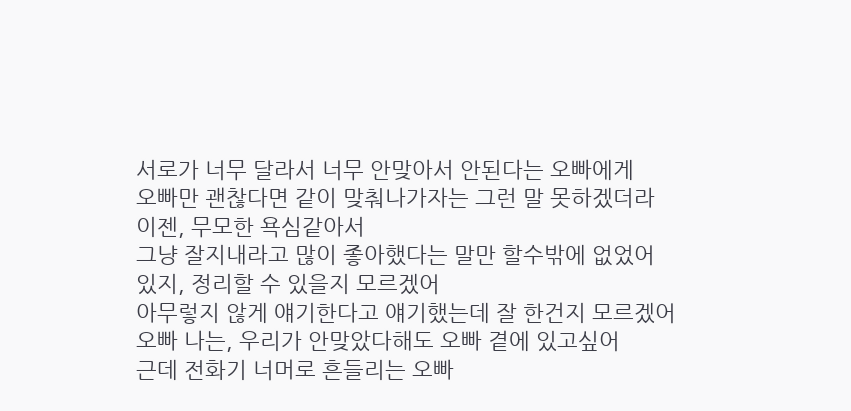서로가 너무 달라서 너무 안맞아서 안된다는 오빠에게
오빠만 괜찮다면 같이 맞춰나가자는 그런 말 못하겠더라
이젠, 무모한 욕심같아서
그냥 잘지내라고 많이 좋아했다는 말만 할수밖에 없었어
있지, 정리할 수 있을지 모르겠어
아무렇지 않게 얘기한다고 얘기했는데 잘 한건지 모르겠어
오빠 나는, 우리가 안맞았다해도 오빠 곁에 있고싶어
근데 전화기 너머로 흔들리는 오빠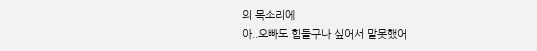의 목소리에
아..오빠도 힘들구나 싶어서 말못했어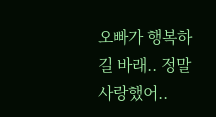오빠가 행복하길 바래.. 정말 사랑했어..